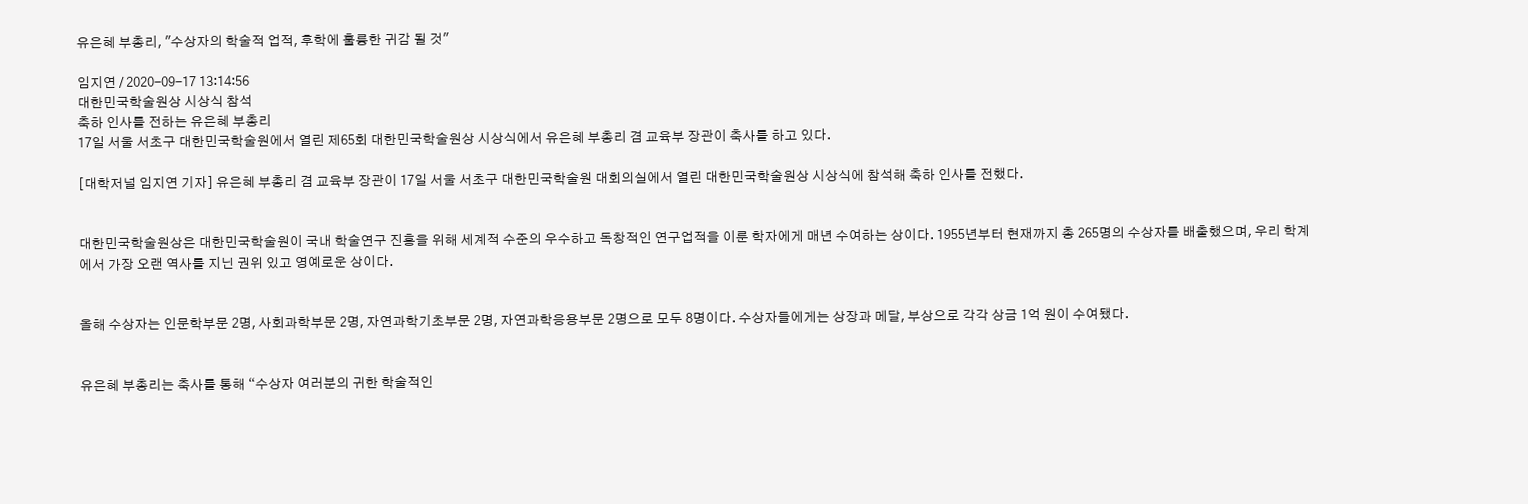유은혜 부총리, "수상자의 학술적 업적, 후학에 훌륭한 귀감 될 것"

임지연 / 2020-09-17 13:14:56
대한민국학술원상 시상식 참석
축하 인사를 전하는 유은혜 부총리
17일 서울 서초구 대한민국학술원에서 열린 제65회 대한민국학술원상 시상식에서 유은혜 부총리 겸 교육부 장관이 축사를 하고 있다.

[대학저널 임지연 기자] 유은혜 부총리 겸 교육부 장관이 17일 서울 서초구 대한민국학술원 대회의실에서 열린 대한민국학술원상 시상식에 참석해 축하 인사를 전했다.


대한민국학술원상은 대한민국학술원이 국내 학술연구 진흥을 위해 세계적 수준의 우수하고 독창적인 연구업적을 이룬 학자에게 매년 수여하는 상이다. 1955년부터 현재까지 총 265명의 수상자를 배출했으며, 우리 학계에서 가장 오랜 역사를 지닌 권위 있고 영예로운 상이다.


올해 수상자는 인문학부문 2명, 사회과학부문 2명, 자연과학기초부문 2명, 자연과학응용부문 2명으로 모두 8명이다. 수상자들에게는 상장과 메달, 부상으로 각각 상금 1억 원이 수여됐다.


유은혜 부총리는 축사를 통해 “수상자 여러분의 귀한 학술적인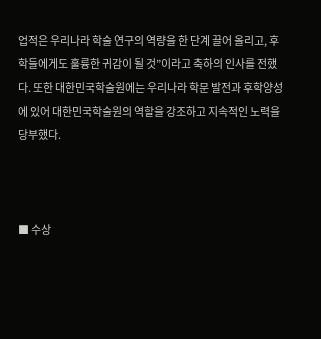업적은 우리나라 학술 연구의 역량을 한 단계 끌어 올리고, 후학들에게도 훌륭한 귀감이 될 것”이라고 축하의 인사를 전했다. 또한 대한민국학술원에는 우리나라 학문 발전과 후학양성에 있어 대한민국학술원의 역할을 강조하고 지속적인 노력을 당부했다.



■ 수상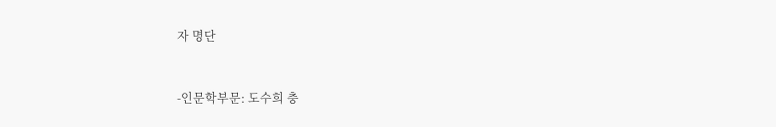자 명단


-인문학부문: 도수희 충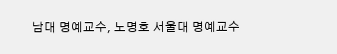남대 명예교수, 노명호 서울대 명예교수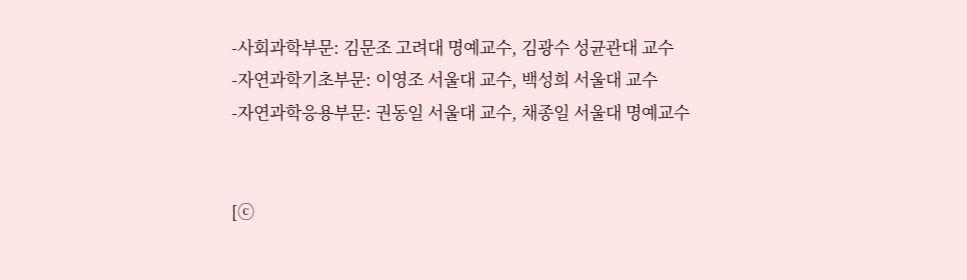-사회과학부문: 김문조 고려대 명예교수, 김광수 성균관대 교수
-자연과학기초부문: 이영조 서울대 교수, 백성희 서울대 교수
-자연과학응용부문: 권동일 서울대 교수, 채종일 서울대 명예교수


[ⓒ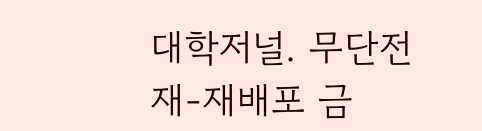대학저널. 무단전재-재배포 금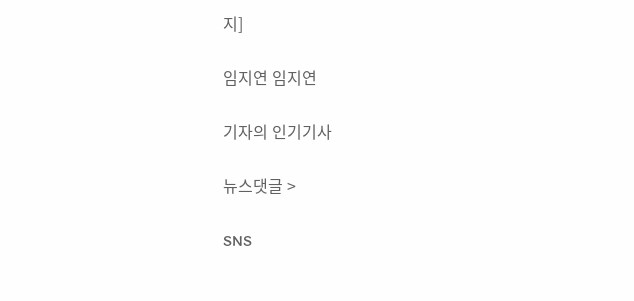지]

임지연 임지연

기자의 인기기사

뉴스댓글 >

SNS